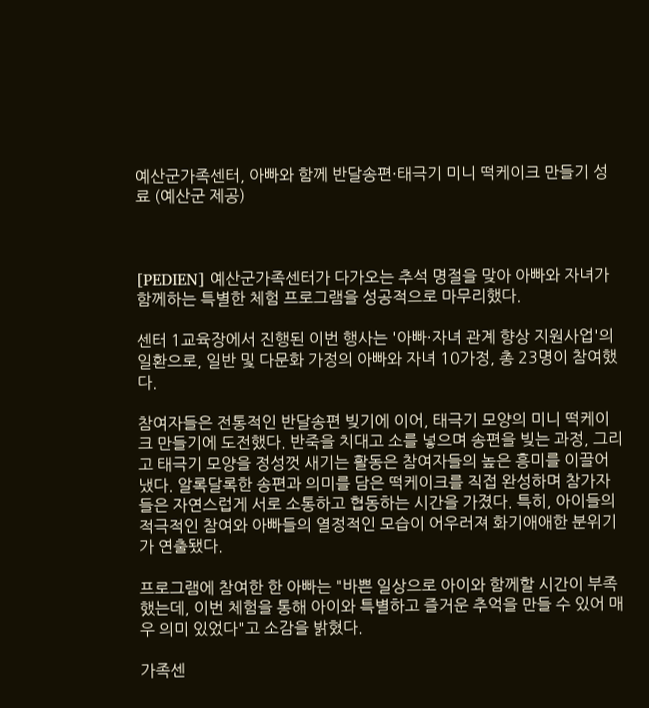예산군가족센터, 아빠와 함께 반달송편·태극기 미니 떡케이크 만들기 성료 (예산군 제공)



[PEDIEN] 예산군가족센터가 다가오는 추석 명절을 맞아 아빠와 자녀가 함께하는 특별한 체험 프로그램을 성공적으로 마무리했다.

센터 1교육장에서 진행된 이번 행사는 '아빠·자녀 관계 향상 지원사업'의 일환으로, 일반 및 다문화 가정의 아빠와 자녀 10가정, 총 23명이 참여했다.

참여자들은 전통적인 반달송편 빚기에 이어, 태극기 모양의 미니 떡케이크 만들기에 도전했다. 반죽을 치대고 소를 넣으며 송편을 빚는 과정, 그리고 태극기 모양을 정성껏 새기는 활동은 참여자들의 높은 흥미를 이끌어냈다. 알록달록한 송편과 의미를 담은 떡케이크를 직접 완성하며 참가자들은 자연스럽게 서로 소통하고 협동하는 시간을 가졌다. 특히, 아이들의 적극적인 참여와 아빠들의 열정적인 모습이 어우러져 화기애애한 분위기가 연출됐다.

프로그램에 참여한 한 아빠는 "바쁜 일상으로 아이와 함께할 시간이 부족했는데, 이번 체험을 통해 아이와 특별하고 즐거운 추억을 만들 수 있어 매우 의미 있었다"고 소감을 밝혔다.

가족센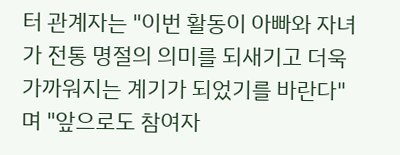터 관계자는 "이번 활동이 아빠와 자녀가 전통 명절의 의미를 되새기고 더욱 가까워지는 계기가 되었기를 바란다"며 "앞으로도 참여자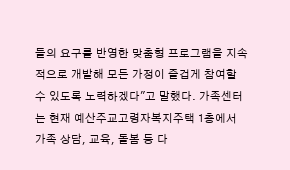들의 요구를 반영한 맞춤형 프로그램을 지속적으로 개발해 모든 가정이 즐겁게 참여할 수 있도록 노력하겠다"고 말했다. 가족센터는 현재 예산주교고령자복지주택 1층에서 가족 상담, 교육, 돌봄 등 다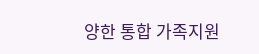양한 통합 가족지원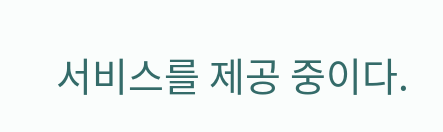서비스를 제공 중이다.